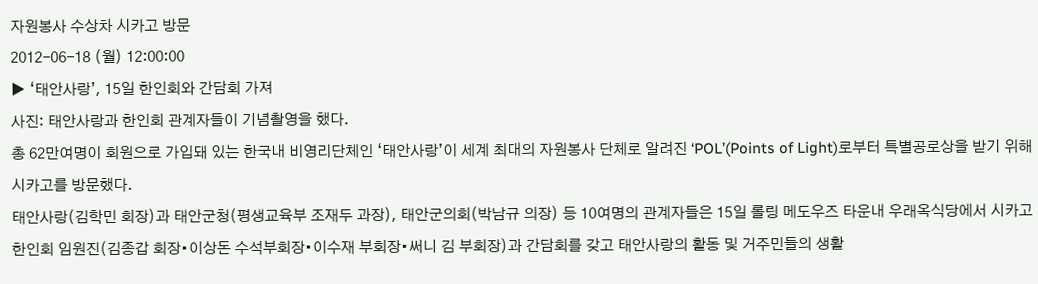자원봉사 수상차 시카고 방문
2012-06-18 (월) 12:00:00
▶ ‘태안사랑’, 15일 한인회와 간담회 가져
사진: 태안사랑과 한인회 관계자들이 기념촬영을 했다.
총 62만여명이 회원으로 가입돼 있는 한국내 비영리단체인 ‘태안사랑’이 세계 최대의 자원봉사 단체로 알려진 ‘POL’(Points of Light)로부터 특별공로상을 받기 위해 시카고를 방문했다.
태안사랑(김학민 회장)과 태안군청(평생교육부 조재두 과장), 태안군의회(박남규 의장) 등 10여명의 관계자들은 15일 롤링 메도우즈 타운내 우래옥식당에서 시카고 한인회 임원진(김종갑 회장•이상돈 수석부회장•이수재 부회장•써니 김 부회장)과 간담회를 갖고 태안사랑의 활동 및 거주민들의 생활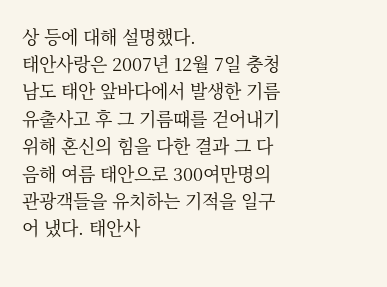상 등에 대해 설명했다.
태안사랑은 2007년 12월 7일 충청남도 태안 앞바다에서 발생한 기름유출사고 후 그 기름때를 걷어내기 위해 혼신의 힘을 다한 결과 그 다음해 여름 태안으로 300여만명의 관광객들을 유치하는 기적을 일구어 냈다. 태안사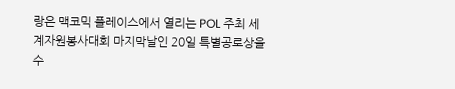랑은 맥코믹 플레이스에서 열리는 POL 주최 세계자원봉사대회 마지막날인 20일 특별공로상을 수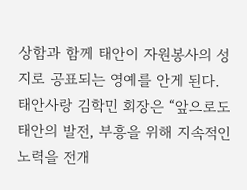상함과 함께 태안이 자원봉사의 성지로 공표되는 영예를 안게 된다.
태안사랑 김학민 회장은 “앞으로도 태안의 발전, 부흥을 위해 지속적인 노력을 전개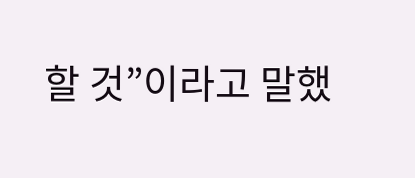할 것”이라고 말했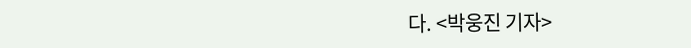다. <박웅진 기자>